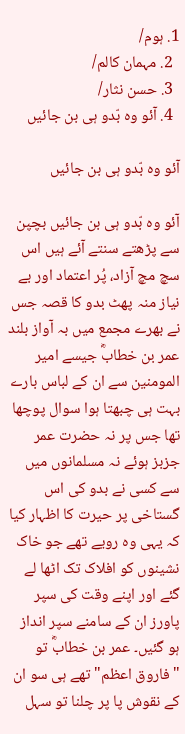1. ہوم/
  2. مہمان کالم/
  3. حسن نثار/
  4. آئو وہ بّدو ہی بن جائیں

آئو وہ بّدو ہی بن جائیں

آئو وہ بّدو ہی بن جائیں بچپن سے پڑھتے سنتے آئے ہیں اس سچ مچ آزاد، پُر اعتماد اور بے نیاز منہ پھٹ بدو کا قصہ جس نے بھرے مجمع میں بہ آواز بلند عمر بن خطابؓ جیسے امیر المومنین سے ان کے لباس بارے بہت ہی چبھتا ہوا سوال پوچھا تھا جس پر نہ حضرت عمر جزبز ہوئے نہ مسلمانوں میں سے کسی نے بدو کی اس گستاخی پر حیرت کا اظہار کیا کہ یہی وہ رویے تھے جو خاک نشینوں کو افلاک تک اٹھا لے گئے اور اپنے وقت کی سپر پاورز ان کے سامنے سپر انداز ہو گئیں۔ عمر بن خطابؓ تو "فاروق اعظم" تھے ہی سو ان کے نقوش پا پر چلنا تو سہل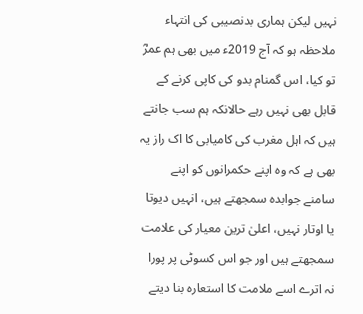نہیں لیکن ہماری بدنصیبی کی انتہاء ملاحظہ ہو کہ آج 2019ء میں بھی ہم عمرؓ تو کیا، اس گمنام بدو کی کاپی کرنے کے قابل بھی نہیں رہے حالانکہ ہم سب جانتے ہیں کہ اہل مغرب کی کامیابی کا اک راز یہ بھی ہے کہ وہ اپنے حکمرانوں کو اپنے سامنے جوابدہ سمجھتے ہیں، انہیں دیوتا یا اوتار نہیں، اعلیٰ ترین معیار کی علامت سمجھتے ہیں اور جو اس کسوٹی پر پورا نہ اترے اسے ملامت کا استعارہ بنا دیتے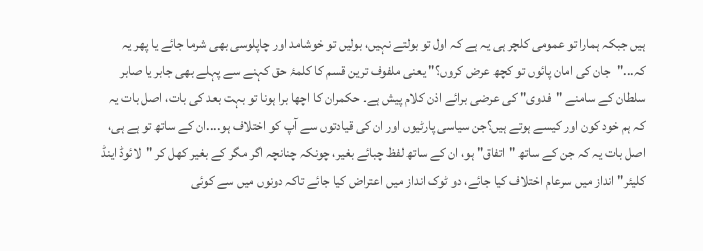ہیں جبکہ ہمارا تو عمومی کلچر ہی یہ ہے کہ اول تو بولتے نہیں، بولیں تو خوشامد اور چاپلوسی بھی شرما جائے یا پھر یہ کہ..."جان کی امان پائوں تو کچھ عرض کروں؟" یعنی ملفوف ترین قسم کا کلمۂ حق کہنے سے پہلے بھی جابر یا صابر سلطان کے سامنے "فدوی" کی عرضی برائے اذن کلام پیش ہے۔ حکمران کا اچھا برا ہونا تو بہت بعد کی بات، اصل بات یہ کہ ہم خود کون اور کیسے ہوتے ہیں؟جن سیاسی پارٹیوں اور ان کی قیادتوں سے آپ کو اختلاف ہو....ان کے ساتھ تو ہے ہی، اصل بات یہ کہ جن کے ساتھ "اتفاق" ہو، ان کے ساتھ لفظ چبائے بغیر، چونکہ چنانچہ اگر مگر کے بغیر کھل کر "لائوڈ اینڈ کلیئر" انداز میں سرعام اختلاف کیا جائے، دو ٹوک انداز میں اعتراض کیا جائے تاکہ دونوں میں سے کوئی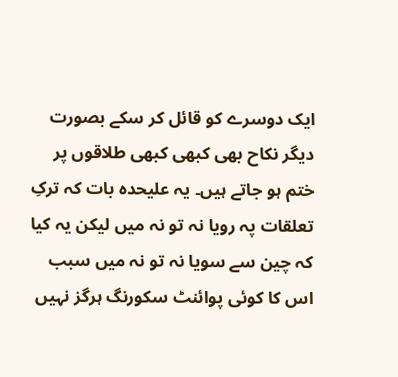ایک دوسرے کو قائل کر سکے بصورت دیگر نکاح بھی کبھی کبھی طلاقوں پر ختم ہو جاتے ہیں۔ یہ علیحدہ بات کہ ترکِ تعلقات پہ رویا نہ تو نہ میں لیکن یہ کیا کہ چین سے سویا نہ تو نہ میں سبب اس کا کوئی پوائنٹ سکورنگ ہرگز نہیں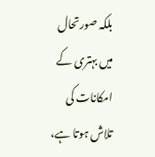بلکہ صورتحال میں بہتری کے امکانات کی تلاش ہوتا ہے،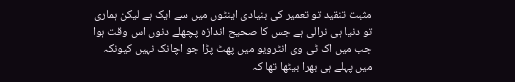مثبت تنقید تو تعمیر کی بنیادی اینٹوں میں سے ایک ہے لیکن ہماری تو دنیا ہی نرالی ہے جس کا صحیح اندازہ پچھلے دنوں اس وقت ہوا جب میں اک ٹی وی انٹرویو میں پھٹ پڑا جو اچانک نہیں کیونکہ میں پہلے ہی بھرا بیٹھا تھا کہ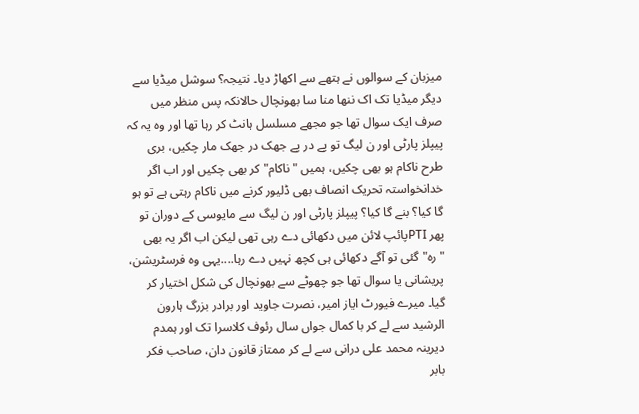میزبان کے سوالوں نے ہتھے سے اکھاڑ دیا۔ نتیجہ؟ سوشل میڈیا سے دیگر میڈیا تک اک ننھا منا سا بھونچال حالانکہ پس منظر میں صرف ایک سوال تھا جو مجھے مسلسل ہانٹ کر رہا تھا اور وہ یہ کہ پیپلز پارٹی اور ن لیگ تو پے در پے جھک در جھک مار چکیں، بری طرح ناکام ہو بھی چکیں، ہمیں "ناکام" کر بھی چکیں اور اب اگر خدانخواستہ تحریک انصاف بھی ڈلیور کرنے میں ناکام رہتی ہے تو ہو گا کیا؟ بنے گا کیا؟ پیپلز پارٹی اور ن لیگ سے مایوسی کے دوران تو پھر PTIپائپ لائن میں دکھائی دے رہی تھی لیکن اب اگر یہ بھی "رہ" گئی تو آگے دکھائی ہی کچھ نہیں دے رہا....یہی وہ فرسٹریشن، پریشانی یا سوال تھا جو چھوٹے سے بھونچال کی شکل اختیار کر گیا۔ میرے فیورٹ ایاز امیر، نصرت جاوید اور برادر بزرگ ہارون الرشید سے لے کر با کمال جواں سال رئوف کلاسرا تک اور ہمدم دیرینہ محمد علی درانی سے لے کر ممتاز قانون دان، صاحب فکر بابر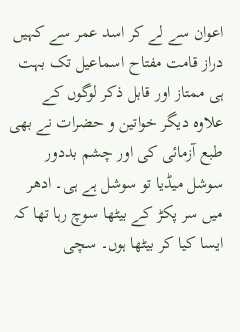اعوان سے لے کر اسد عمر سے کہیں دراز قامت مفتاح اسماعیل تک بہت ہی ممتاز اور قابل ذکر لوگوں کے علاوہ دیگر خواتین و حضرات نے بھی طبع آزمائی کی اور چشم بددور سوشل میڈیا تو سوشل ہے ہی۔ ادھر میں سر پکڑ کے بیٹھا سوچ رہا تھا کہ ایسا کیا کر بیٹھا ہوں۔ سچی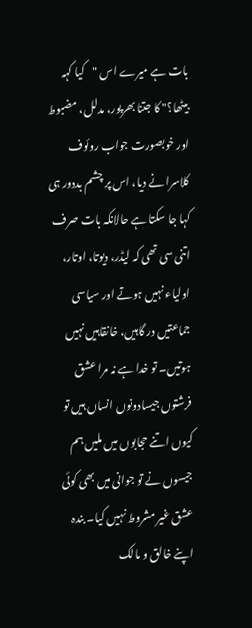بات ہے میرے اس "کیا کہہ بیٹھا؟" کا جتنا بھرپور، مدلل، مضبوط اور خوبصورت جواب روئوف کلاسرا نے دیا، اس پر چشم بددور ہی کہا جا سکتا ہے حالانکہ بات صرف اتنی سی تھی کہ لیڈر، دیوتا، اوتار، اولیاء نہیں ہوتے اور سیاسی جماعتیں در گاہیں، خانقاہیں نہیں ہوتیں۔ تو خدا ہے نہ مرا عشق فرشتوں جیسادونوں انساں ہیں تو کیوں اتنے حجابوں میں ملیں ہم جیسوں نے تو جوانی میں بھی کوئی عشق غیر مشروط نہیں کیا۔ بندہ اپنے خالق و مالک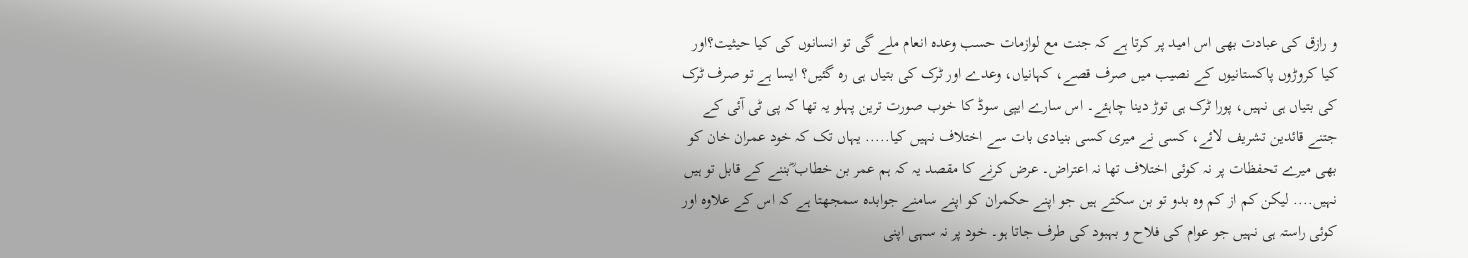و رازق کی عبادت بھی اس امید پر کرتا ہے کہ جنت مع لوازمات حسب وعدہ انعام ملے گی تو انسانوں کی کیا حیثیت؟اور کیا کروڑوں پاکستانیوں کے نصیب میں صرف قصے، کہانیاں، وعدے اور ٹرک کی بتیاں ہی رہ گئیں؟ ایسا ہے تو صرف ٹرک کی بتیاں ہی نہیں، پورا ٹرک ہی توڑ دینا چاہئے۔ اس سارے ایپی سوڈ کا خوب صورت ترین پہلو یہ تھا کہ پی ٹی آئی کے جتنے قائدین تشریف لائے، کسی نے میری کسی بنیادی بات سے اختلاف نہیں کیا..... یہاں تک کہ خود عمران خان کو بھی میرے تحفظات پر نہ کوئی اختلاف تھا نہ اعتراض۔ عرض کرنے کا مقصد یہ کہ ہم عمر بن خطاب ؓبننے کے قابل تو ہیں نہیں.... لیکن کم از کم وہ بدو تو بن سکتے ہیں جو اپنے حکمران کو اپنے سامنے جوابدہ سمجھتا ہے کہ اس کے علاوہ اور کوئی راستہ ہی نہیں جو عوام کی فلاح و بہبود کی طرف جاتا ہو۔ خود پر نہ سہی اپنی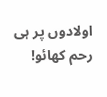اولادوں پر ہی رحم کھائو!